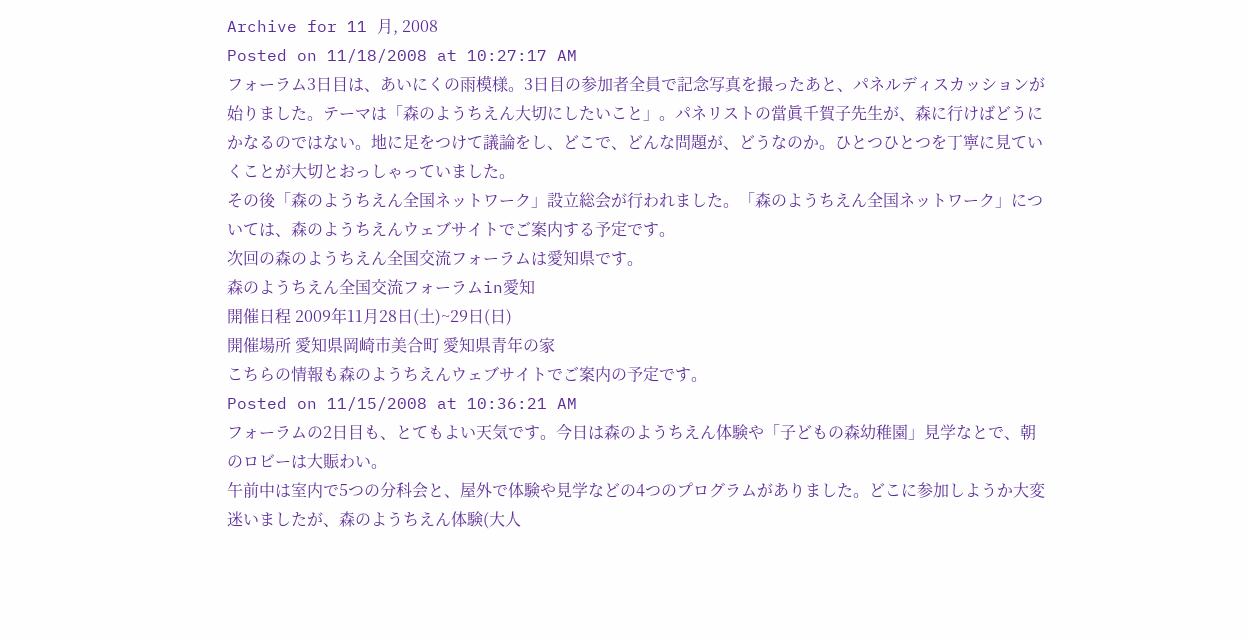Archive for 11 月, 2008
Posted on 11/18/2008 at 10:27:17 AM
フォーラム3日目は、あいにくの雨模様。3日目の参加者全員で記念写真を撮ったあと、パネルディスカッションが始りました。テーマは「森のようちえん大切にしたいこと」。パネリストの當眞千賀子先生が、森に行けばどうにかなるのではない。地に足をつけて議論をし、どこで、どんな問題が、どうなのか。ひとつひとつを丁寧に見ていくことが大切とおっしゃっていました。
その後「森のようちえん全国ネットワーク」設立総会が行われました。「森のようちえん全国ネットワーク」については、森のようちえんウェブサイトでご案内する予定です。
次回の森のようちえん全国交流フォーラムは愛知県です。
森のようちえん全国交流フォーラムin愛知
開催日程 2009年11月28日(土)~29日(日)
開催場所 愛知県岡崎市美合町 愛知県青年の家
こちらの情報も森のようちえんウェブサイトでご案内の予定です。
Posted on 11/15/2008 at 10:36:21 AM
フォーラムの2日目も、とてもよい天気です。今日は森のようちえん体験や「子どもの森幼稚園」見学なとで、朝のロビーは大賑わい。
午前中は室内で5つの分科会と、屋外で体験や見学などの4つのプログラムがありました。どこに参加しようか大変迷いましたが、森のようちえん体験(大人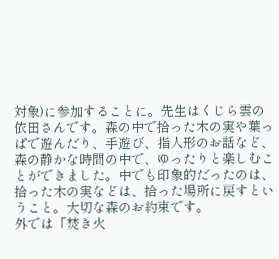対象)に参加することに。先生はくじら雲の依田さんです。森の中で拾った木の実や葉っぱで遊んだり、手遊び、指人形のお話など、森の静かな時間の中で、ゆったりと楽しむことができました。中でも印象的だったのは、拾った木の実などは、拾った場所に戻すということ。大切な森のお約束です。
外では「焚き火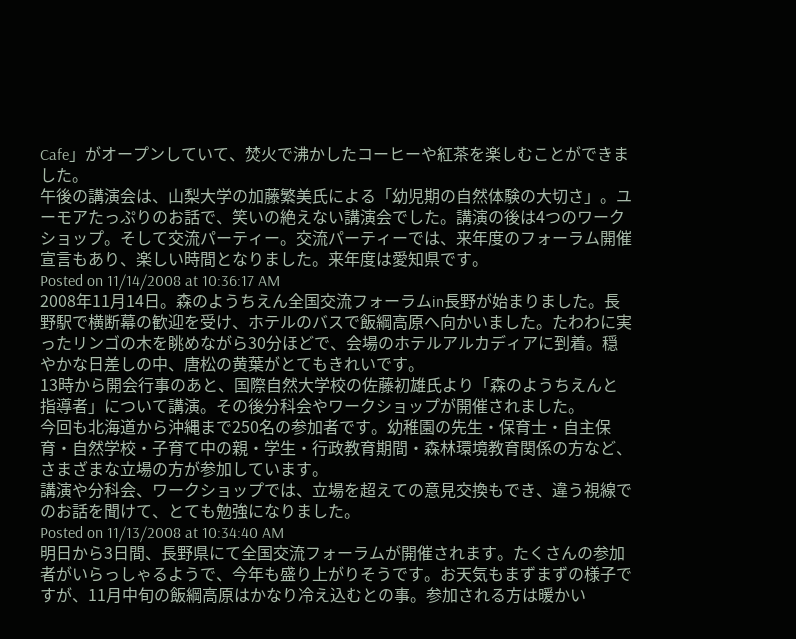Cafe」がオープンしていて、焚火で沸かしたコーヒーや紅茶を楽しむことができました。
午後の講演会は、山梨大学の加藤繁美氏による「幼児期の自然体験の大切さ」。ユーモアたっぷりのお話で、笑いの絶えない講演会でした。講演の後は4つのワークショップ。そして交流パーティー。交流パーティーでは、来年度のフォーラム開催宣言もあり、楽しい時間となりました。来年度は愛知県です。
Posted on 11/14/2008 at 10:36:17 AM
2008年11月14日。森のようちえん全国交流フォーラムin長野が始まりました。長野駅で横断幕の歓迎を受け、ホテルのバスで飯綱高原へ向かいました。たわわに実ったリンゴの木を眺めながら30分ほどで、会場のホテルアルカディアに到着。穏やかな日差しの中、唐松の黄葉がとてもきれいです。
13時から開会行事のあと、国際自然大学校の佐藤初雄氏より「森のようちえんと指導者」について講演。その後分科会やワークショップが開催されました。
今回も北海道から沖縄まで250名の参加者です。幼稚園の先生・保育士・自主保育・自然学校・子育て中の親・学生・行政教育期間・森林環境教育関係の方など、さまざまな立場の方が参加しています。
講演や分科会、ワークショップでは、立場を超えての意見交換もでき、違う視線でのお話を聞けて、とても勉強になりました。
Posted on 11/13/2008 at 10:34:40 AM
明日から3日間、長野県にて全国交流フォーラムが開催されます。たくさんの参加者がいらっしゃるようで、今年も盛り上がりそうです。お天気もまずまずの様子ですが、11月中旬の飯綱高原はかなり冷え込むとの事。参加される方は暖かい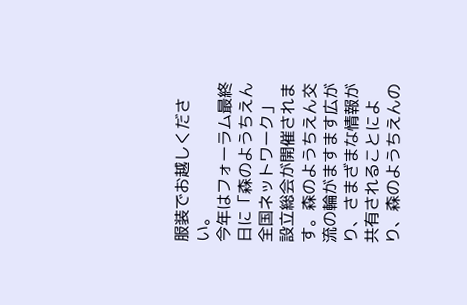服装でお越しください。
今年はフォーラム最終日に「森のようちえん全国ネットワーク」 設立総会が開催されます。森のようちえん交流の輪がますます広がり、さまざまな情報が共有されることにより、森のようちえんの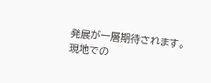発展が一層期待されます。
現地での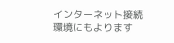インターネット接続環境にもよります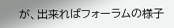が、出来ればフォーラムの様子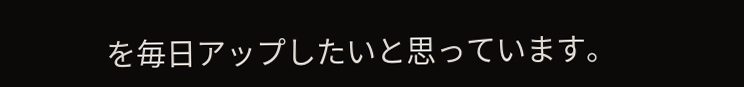を毎日アップしたいと思っています。